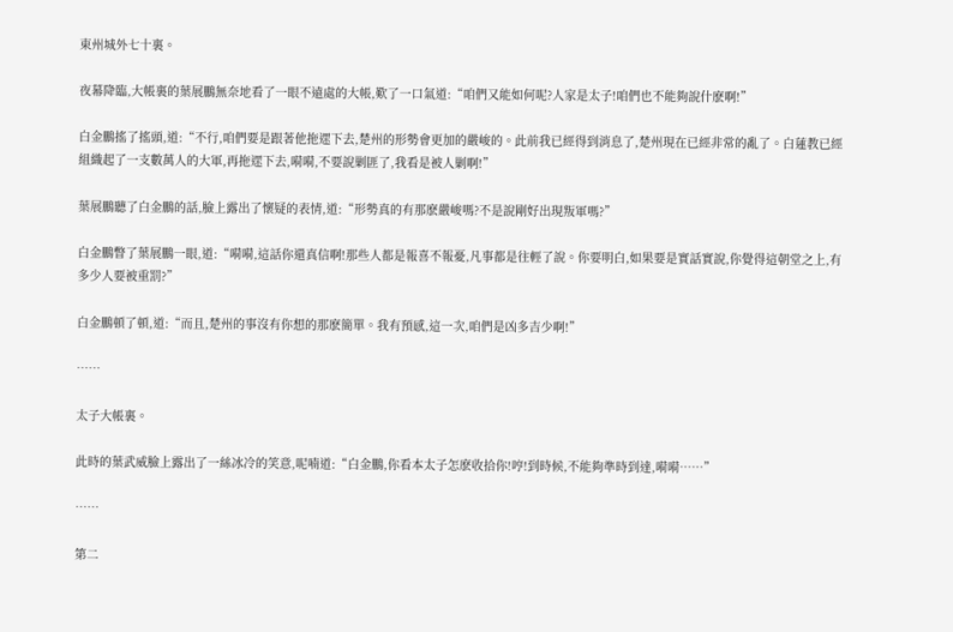東州城外七十裏。

夜幕降臨,大帳裏的葉展鵬無奈地看了一眼不遠處的大帳,歎了一口氣道:“咱們又能如何呢?人家是太子!咱們也不能夠說什麽啊!”

白金鵬搖了搖頭,道:“不行,咱們要是跟著他拖遝下去,楚州的形勢會更加的嚴峻的。此前我已經得到消息了,楚州現在已經非常的亂了。白蓮教已經組織起了一支數萬人的大軍,再拖遝下去,嗬嗬,不要說剿匪了,我看是被人剿啊!”

葉展鵬聽了白金鵬的話,臉上露出了懷疑的表情,道:“形勢真的有那麽嚴峻嗎?不是說剛好出現叛軍嗎?”

白金鵬瞥了葉展鵬一眼,道:“嗬嗬,這話你還真信啊!那些人都是報喜不報憂,凡事都是往輕了說。你要明白,如果要是實話實說,你覺得這朝堂之上,有多少人要被重罰?”

白金鵬頓了頓,道:“而且,楚州的事沒有你想的那麽簡單。我有預感,這一次,咱們是凶多吉少啊!”

……

太子大帳裏。

此時的葉武威臉上露出了一絲冰冷的笑意,呢喃道:“白金鵬,你看本太子怎麽收拾你!哼!到時候,不能夠準時到達,嗬嗬……”

……

第二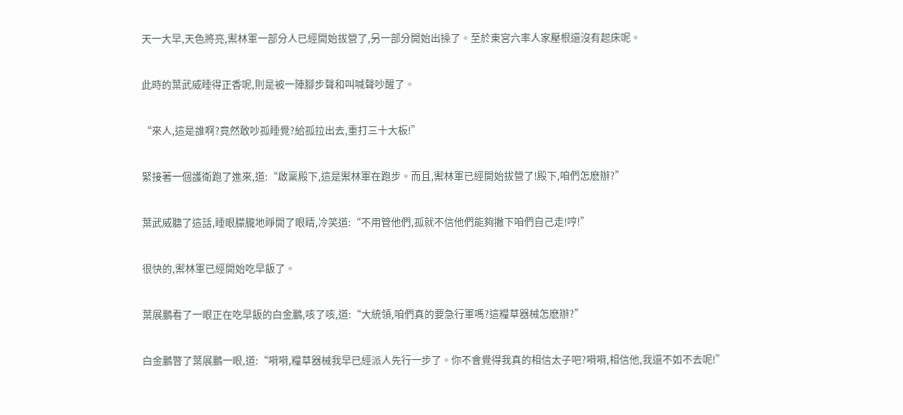天一大早,天色將亮,禦林軍一部分人已經開始拔營了,另一部分開始出操了。至於東宮六率人家壓根還沒有起床呢。

此時的葉武威睡得正香呢,則是被一陣腳步聲和叫喊聲吵醒了。

“來人,這是誰啊?竟然敢吵孤睡覺?給孤拉出去,重打三十大板!”

緊接著一個護衛跑了進來,道:“啟稟殿下,這是禦林軍在跑步。而且,禦林軍已經開始拔營了!殿下,咱們怎麽辦?”

葉武威聽了這話,睡眼朦朧地睜開了眼睛,冷笑道:“不用管他們,孤就不信他們能夠撇下咱們自己走!哼!”

很快的,禦林軍已經開始吃早飯了。

葉展鵬看了一眼正在吃早飯的白金鵬,咳了咳,道:“大統領,咱們真的要急行軍嗎?這糧草器械怎麽辦?”

白金鵬瞥了葉展鵬一眼,道:“嗬嗬,糧草器械我早已經派人先行一步了。你不會覺得我真的相信太子吧?嗬嗬,相信他,我還不如不去呢!”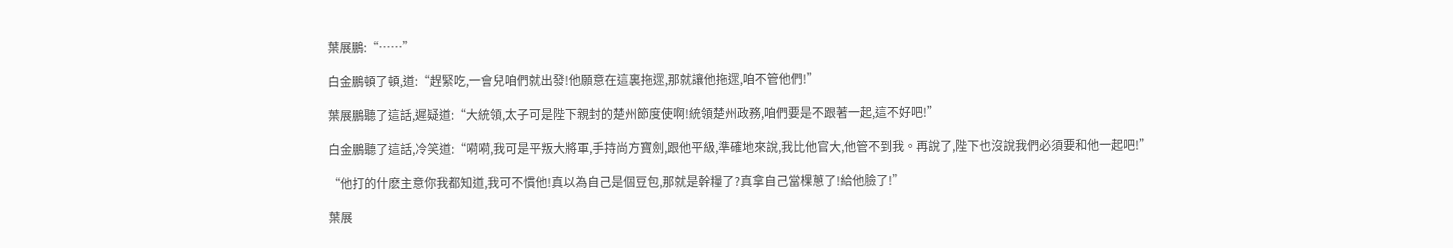葉展鵬:“……”

白金鵬頓了頓,道:“趕緊吃,一會兒咱們就出發!他願意在這裏拖遝,那就讓他拖遝,咱不管他們!”

葉展鵬聽了這話,遲疑道:“大統領,太子可是陛下親封的楚州節度使啊!統領楚州政務,咱們要是不跟著一起,這不好吧!”

白金鵬聽了這話,冷笑道:“嗬嗬,我可是平叛大將軍,手持尚方寶劍,跟他平級,準確地來說,我比他官大,他管不到我。再說了,陛下也沒說我們必須要和他一起吧!”

“他打的什麽主意你我都知道,我可不慣他!真以為自己是個豆包,那就是幹糧了?真拿自己當棵蔥了!給他臉了!”

葉展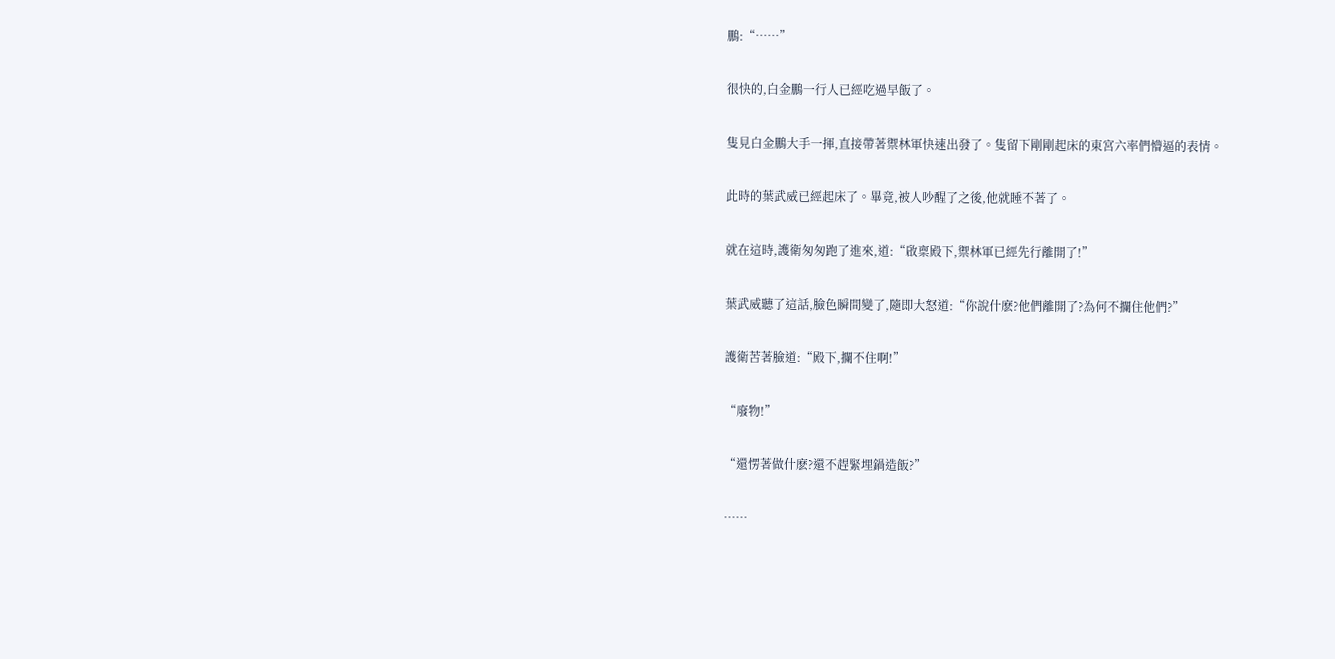鵬:“……”

很快的,白金鵬一行人已經吃過早飯了。

隻見白金鵬大手一揮,直接帶著禦林軍快速出發了。隻留下剛剛起床的東宮六率們懵逼的表情。

此時的葉武威已經起床了。畢竟,被人吵醒了之後,他就睡不著了。

就在這時,護衛匆匆跑了進來,道:“啟稟殿下,禦林軍已經先行離開了!”

葉武威聽了這話,臉色瞬間變了,隨即大怒道:“你說什麽?他們離開了?為何不攔住他們?”

護衛苦著臉道:“殿下,攔不住啊!”

“廢物!”

“還愣著做什麽?還不趕緊埋鍋造飯?”

……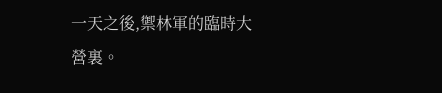一天之後,禦林軍的臨時大營裏。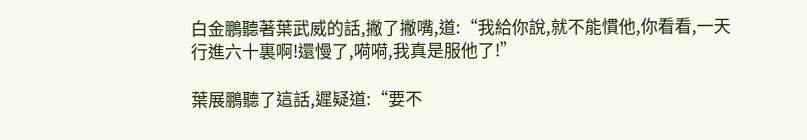白金鵬聽著葉武威的話,撇了撇嘴,道:“我給你說,就不能慣他,你看看,一天行進六十裏啊!還慢了,嗬嗬,我真是服他了!”

葉展鵬聽了這話,遲疑道:“要不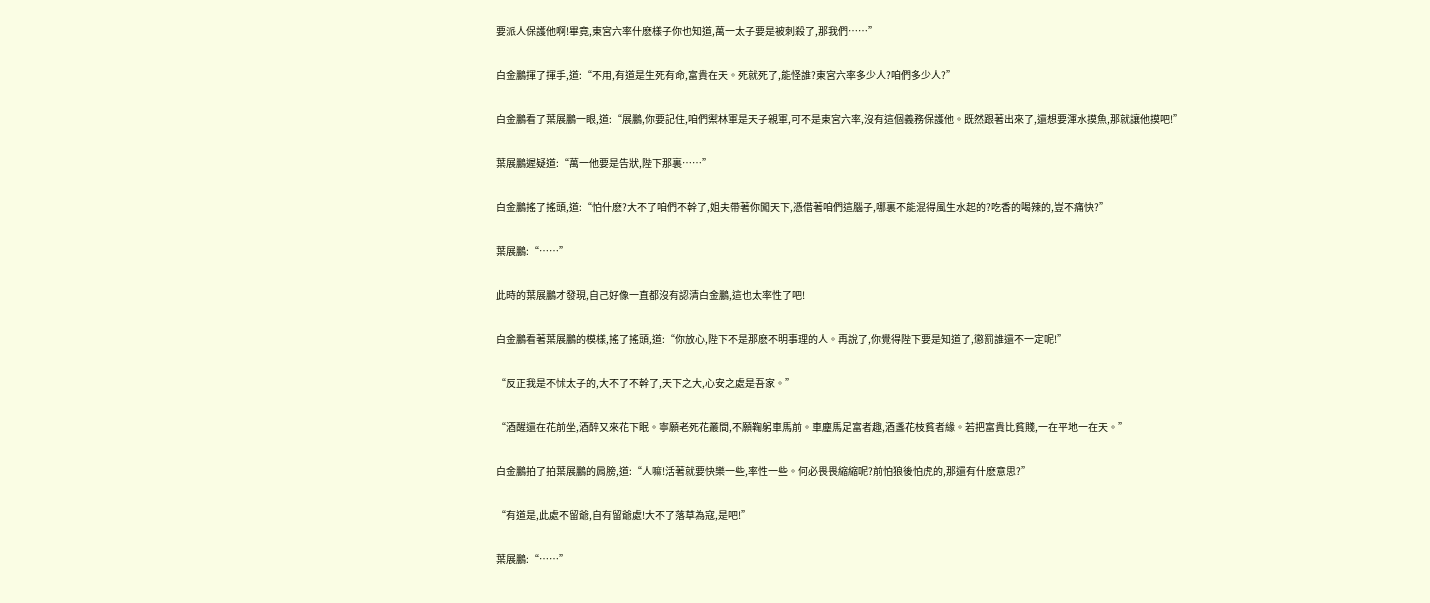要派人保護他啊!畢竟,東宮六率什麽樣子你也知道,萬一太子要是被刺殺了,那我們……”

白金鵬揮了揮手,道:“不用,有道是生死有命,富貴在天。死就死了,能怪誰?東宮六率多少人?咱們多少人?”

白金鵬看了葉展鵬一眼,道:“展鵬,你要記住,咱們禦林軍是天子親軍,可不是東宮六率,沒有這個義務保護他。既然跟著出來了,還想要渾水摸魚,那就讓他摸吧!”

葉展鵬遲疑道:“萬一他要是告狀,陛下那裏……”

白金鵬搖了搖頭,道:“怕什麽?大不了咱們不幹了,姐夫帶著你闖天下,憑借著咱們這腦子,哪裏不能混得風生水起的?吃香的喝辣的,豈不痛快?”

葉展鵬:“……”

此時的葉展鵬才發現,自己好像一直都沒有認清白金鵬,這也太率性了吧!

白金鵬看著葉展鵬的模樣,搖了搖頭,道:“你放心,陛下不是那麽不明事理的人。再說了,你覺得陛下要是知道了,懲罰誰還不一定呢!”

“反正我是不怵太子的,大不了不幹了,天下之大,心安之處是吾家。”

“酒醒還在花前坐,酒醉又來花下眠。寧願老死花叢間,不願鞠躬車馬前。車塵馬足富者趣,酒盞花枝貧者緣。若把富貴比貧賤,一在平地一在天。”

白金鵬拍了拍葉展鵬的肩膀,道:“人嘛!活著就要快樂一些,率性一些。何必畏畏縮縮呢?前怕狼後怕虎的,那還有什麽意思?”

“有道是,此處不留爺,自有留爺處!大不了落草為寇,是吧!”

葉展鵬:“……”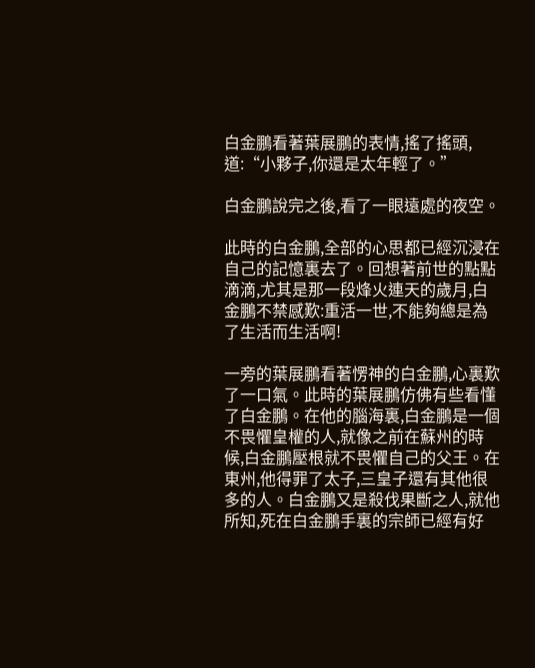白金鵬看著葉展鵬的表情,搖了搖頭,道:“小夥子,你還是太年輕了。”

白金鵬說完之後,看了一眼遠處的夜空。

此時的白金鵬,全部的心思都已經沉浸在自己的記憶裏去了。回想著前世的點點滴滴,尤其是那一段烽火連天的歲月,白金鵬不禁感歎:重活一世,不能夠總是為了生活而生活啊!

一旁的葉展鵬看著愣神的白金鵬,心裏歎了一口氣。此時的葉展鵬仿佛有些看懂了白金鵬。在他的腦海裏,白金鵬是一個不畏懼皇權的人,就像之前在蘇州的時候,白金鵬壓根就不畏懼自己的父王。在東州,他得罪了太子,三皇子還有其他很多的人。白金鵬又是殺伐果斷之人,就他所知,死在白金鵬手裏的宗師已經有好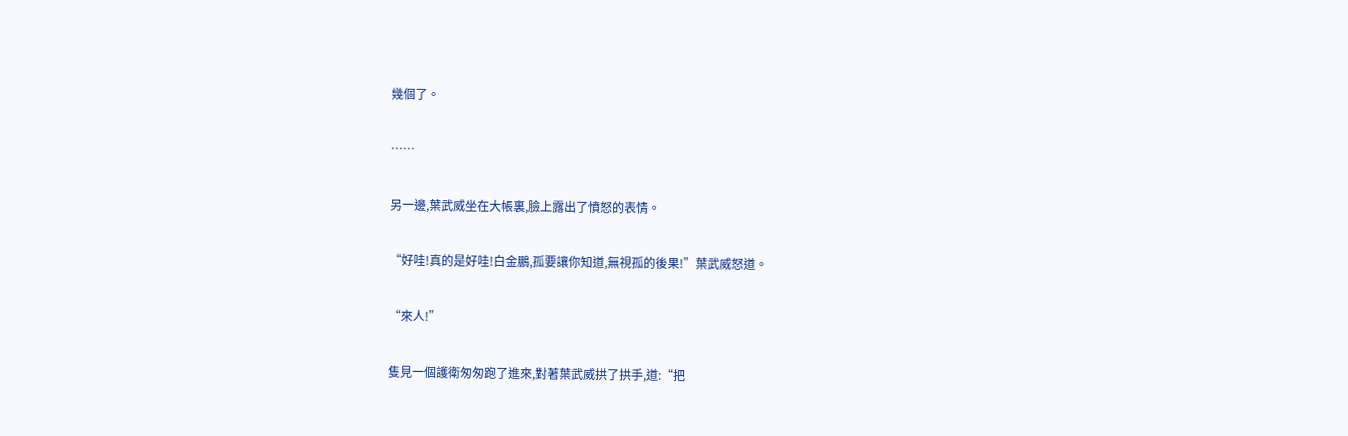幾個了。

……

另一邊,葉武威坐在大帳裏,臉上露出了憤怒的表情。

“好哇!真的是好哇!白金鵬,孤要讓你知道,無視孤的後果!”葉武威怒道。

“來人!”

隻見一個護衛匆匆跑了進來,對著葉武威拱了拱手,道:“把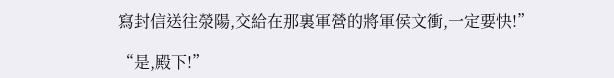寫封信送往滎陽,交給在那裏軍營的將軍侯文衝,一定要快!”

“是,殿下!”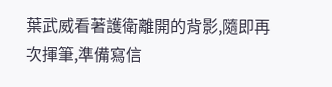葉武威看著護衛離開的背影,隨即再次揮筆,準備寫信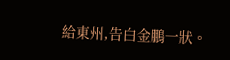給東州,告白金鵬一狀。